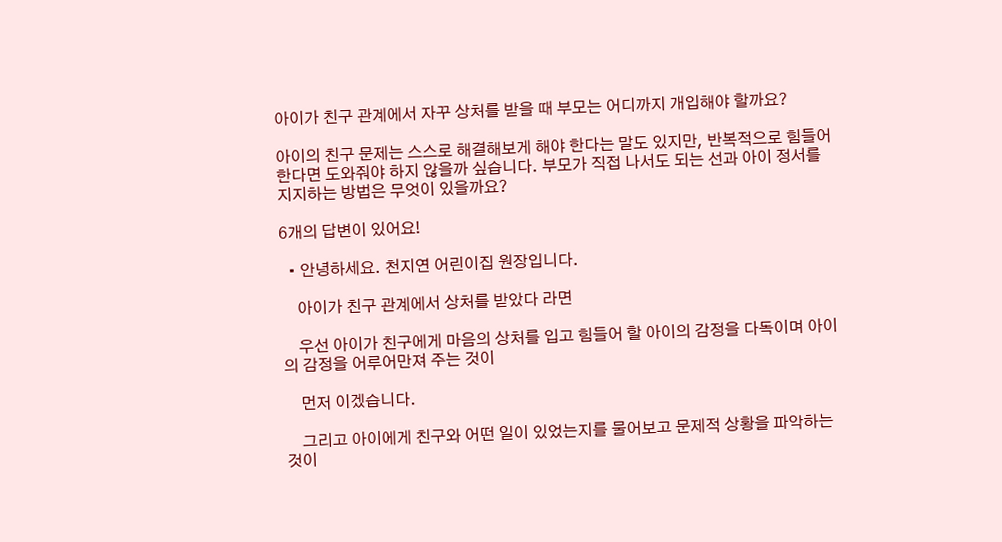아이가 친구 관계에서 자꾸 상처를 받을 때 부모는 어디까지 개입해야 할까요?

아이의 친구 문제는 스스로 해결해보게 해야 한다는 말도 있지만, 반복적으로 힘들어 한다면 도와줘야 하지 않을까 싶습니다. 부모가 직접 나서도 되는 선과 아이 정서를 지지하는 방법은 무엇이 있을까요?

6개의 답변이 있어요!

  • 안녕하세요. 천지연 어린이집 원장입니다.

    아이가 친구 관계에서 상처를 받았다 라면

    우선 아이가 친구에게 마음의 상처를 입고 힘들어 할 아이의 감정을 다독이며 아이의 감정을 어루어만져 주는 것이

    먼저 이겠습니다.

    그리고 아이에게 친구와 어떤 일이 있었는지를 물어보고 문제적 상황을 파악하는 것이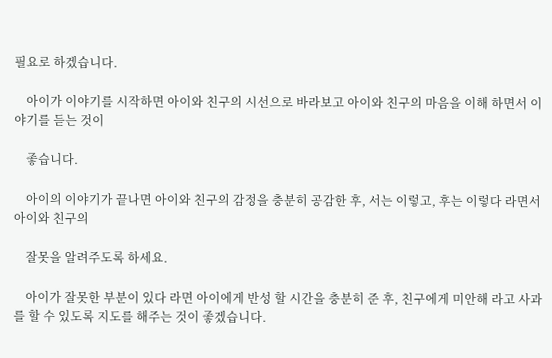필요로 하겠습니다.

    아이가 이야기를 시작하면 아이와 친구의 시선으로 바라보고 아이와 친구의 마음을 이해 하면서 이야기를 듣는 것이

    좋습니다.

    아이의 이야기가 끝나면 아이와 친구의 감정을 충분히 공감한 후, 서는 이렇고, 후는 이렇다 라면서 아이와 친구의

    잘못을 알려주도록 하세요.

    아이가 잘못한 부분이 있다 라면 아이에게 반성 할 시간을 충분히 준 후, 친구에게 미안해 라고 사과를 할 수 있도록 지도를 해주는 것이 좋겠습니다.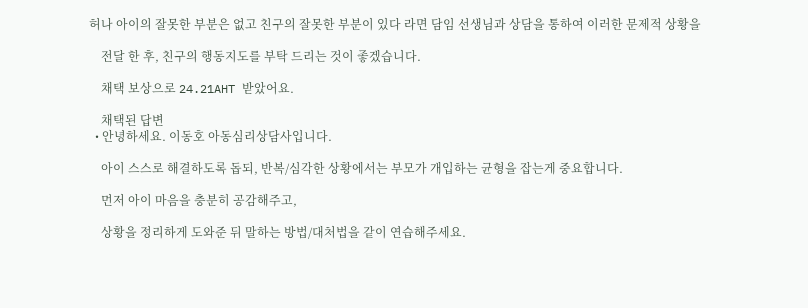허나 아이의 잘못한 부분은 없고 친구의 잘못한 부분이 있다 라면 담임 선생님과 상담을 통하여 이러한 문제적 상황을

    전달 한 후, 친구의 행동지도를 부탁 드리는 것이 좋겠습니다.

    채택 보상으로 24.21AHT 받았어요.

    채택된 답변
  • 안녕하세요. 이동호 아동심리상담사입니다.

    아이 스스로 해결하도록 돕되, 반복/심각한 상황에서는 부모가 개입하는 균형을 잡는게 중요합니다.

    먼저 아이 마음을 충분히 공감해주고,

    상황을 정리하게 도와준 뒤 말하는 방법/대처법을 같이 연습해주세요.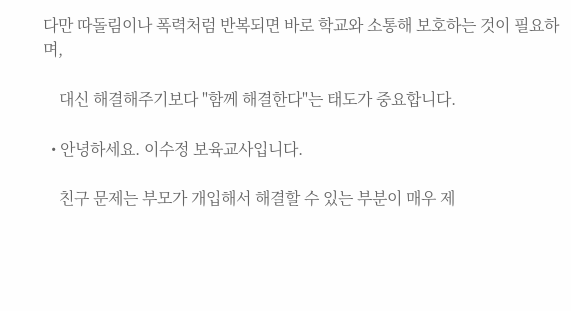다만 따돌림이나 폭력처럼 반복되면 바로 학교와 소통해 보호하는 것이 필요하며,

    대신 해결해주기보다 "함께 해결한다"는 태도가 중요합니다.

  • 안녕하세요. 이수정 보육교사입니다.

    친구 문제는 부모가 개입해서 해결할 수 있는 부분이 매우 제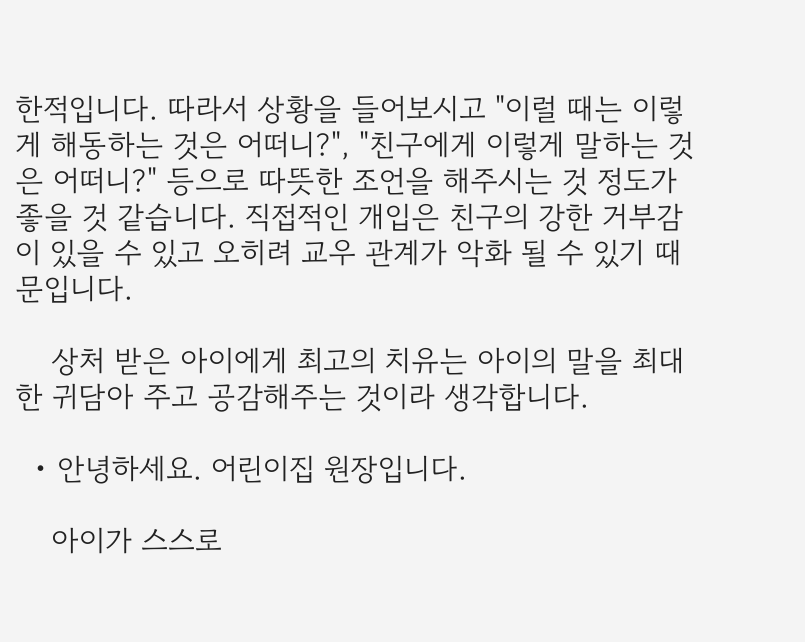한적입니다. 따라서 상황을 들어보시고 "이럴 때는 이렇게 해동하는 것은 어떠니?", "친구에게 이렇게 말하는 것은 어떠니?" 등으로 따뜻한 조언을 해주시는 것 정도가 좋을 것 같습니다. 직접적인 개입은 친구의 강한 거부감이 있을 수 있고 오히려 교우 관계가 악화 될 수 있기 때문입니다.

    상처 받은 아이에게 최고의 치유는 아이의 말을 최대한 귀담아 주고 공감해주는 것이라 생각합니다.

  • 안녕하세요. 어린이집 원장입니다.

    아이가 스스로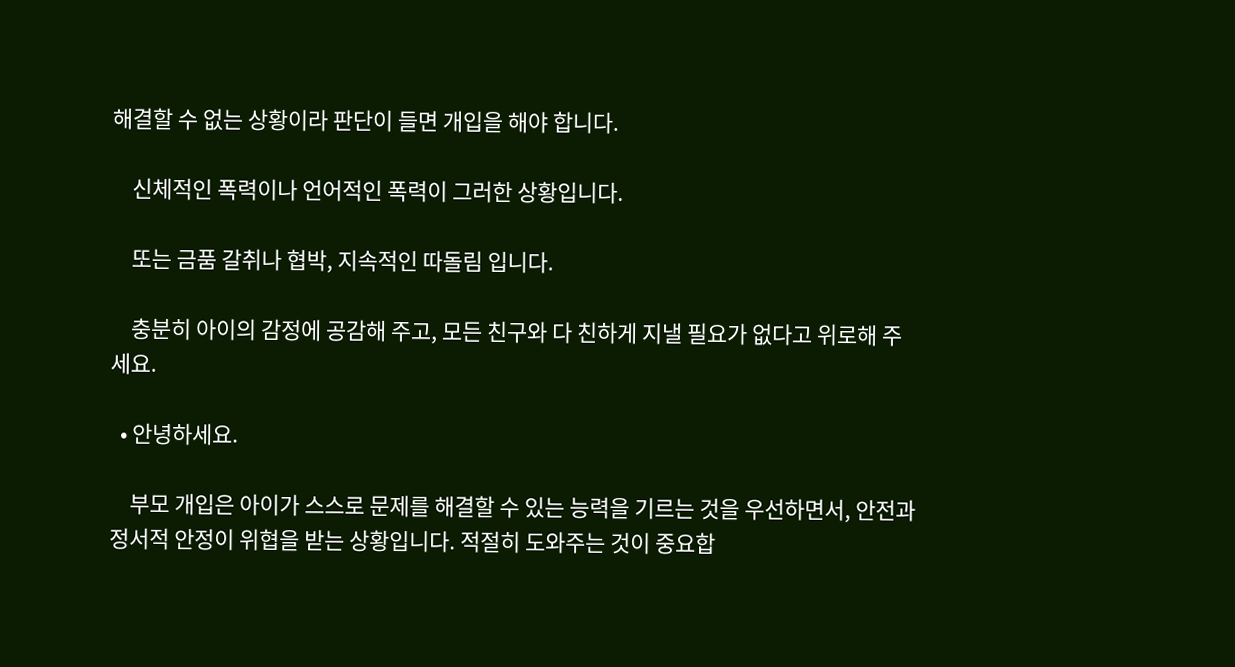해결할 수 없는 상황이라 판단이 들면 개입을 해야 합니다.

    신체적인 폭력이나 언어적인 폭력이 그러한 상황입니다.

    또는 금품 갈취나 협박, 지속적인 따돌림 입니다.

    충분히 아이의 감정에 공감해 주고, 모든 친구와 다 친하게 지낼 필요가 없다고 위로해 주세요.

  • 안녕하세요.

    부모 개입은 아이가 스스로 문제를 해결할 수 있는 능력을 기르는 것을 우선하면서, 안전과 정서적 안정이 위협을 받는 상황입니다. 적절히 도와주는 것이 중요합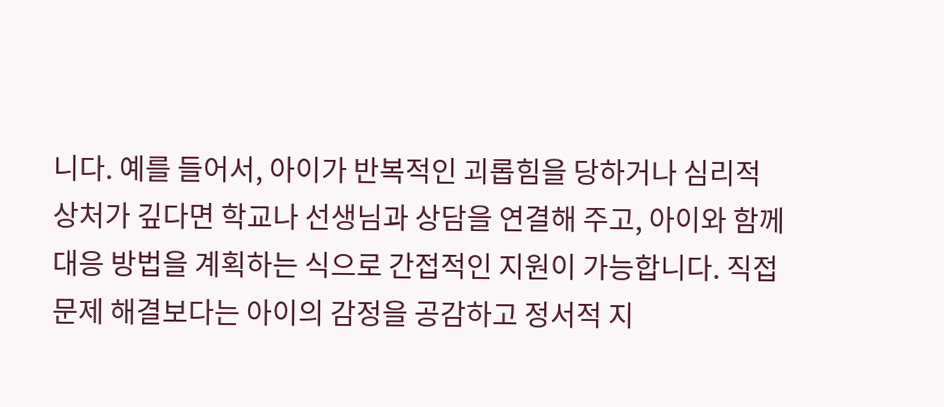니다. 예를 들어서, 아이가 반복적인 괴롭힘을 당하거나 심리적 상처가 깊다면 학교나 선생님과 상담을 연결해 주고, 아이와 함께 대응 방법을 계획하는 식으로 간접적인 지원이 가능합니다. 직접 문제 해결보다는 아이의 감정을 공감하고 정서적 지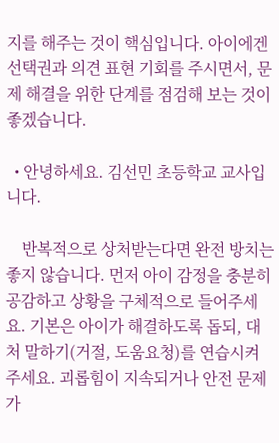지를 해주는 것이 핵심입니다. 아이에겐 선택권과 의견 표현 기회를 주시면서, 문제 해결을 위한 단계를 점검해 보는 것이 좋겠습니다.

  • 안녕하세요. 김선민 초등학교 교사입니다.

    반복적으로 상처받는다면 완전 방치는 좋지 않습니다. 먼저 아이 감정을 충분히 공감하고 상황을 구체적으로 들어주세요. 기본은 아이가 해결하도록 돕되, 대처 말하기(거절, 도움요청)를 연습시켜 주세요. 괴롭힘이 지속되거나 안전 문제가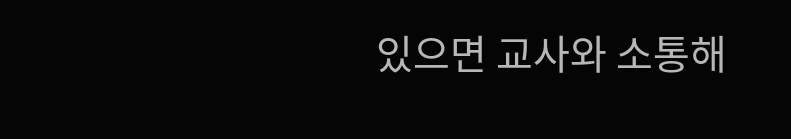있으면 교사와 소통해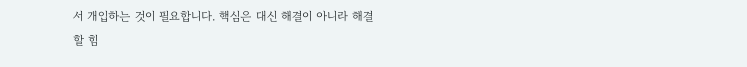서 개입하는 것이 필요합니다. 핵심은 대신 해결이 아니라 해결할 힘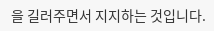을 길러주면서 지지하는 것입니다.